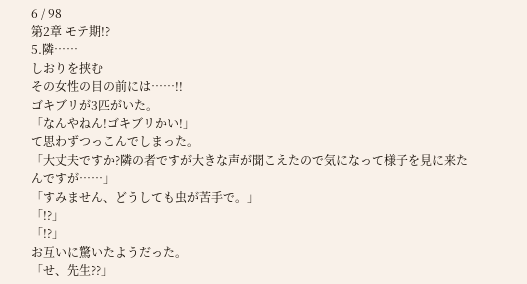6 / 98
第2章 モテ期!?
5.隣……
しおりを挟む
その女性の目の前には……!!
ゴキブリが3匹がいた。
「なんやねん!ゴキブリかい!」
て思わずつっこんでしまった。
「大丈夫ですか?隣の者ですが大きな声が聞こえたので気になって様子を見に来たんですが……」
「すみません、どうしても虫が苦手で。」
「!?」
「!?」
お互いに驚いたようだった。
「せ、先生??」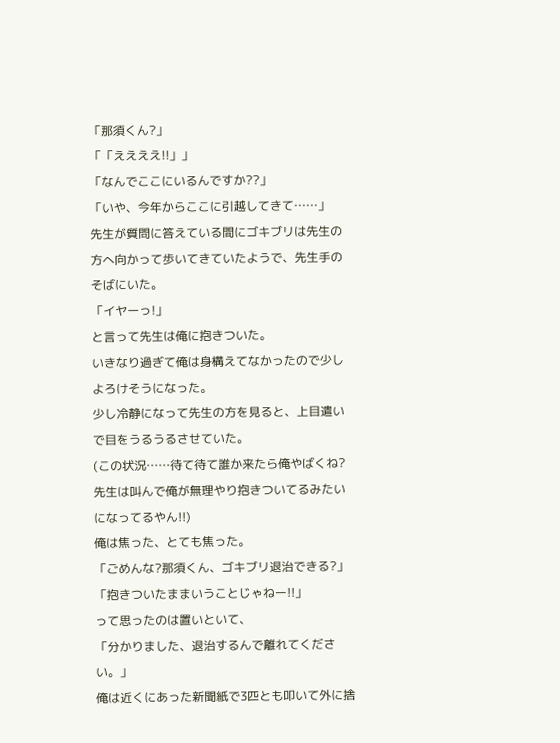「那須くん?」
「「ええええ!!」」
「なんでここにいるんですか??」
「いや、今年からここに引越してきて……」
先生が質問に答えている間にゴキブリは先生の方へ向かって歩いてきていたようで、先生手のそばにいた。
「イヤーっ!」
と言って先生は俺に抱きついた。
いきなり過ぎて俺は身構えてなかったので少しよろけそうになった。
少し冷静になって先生の方を見ると、上目遣いで目をうるうるさせていた。
(この状況……待て待て誰か来たら俺やばくね?先生は叫んで俺が無理やり抱きついてるみたいになってるやん!!)
俺は焦った、とても焦った。
「ごめんな?那須くん、ゴキブリ退治できる?」
「抱きついたままいうことじゃねー!!」
って思ったのは置いといて、
「分かりました、退治するんで離れてください。」
俺は近くにあった新聞紙で3匹とも叩いて外に捨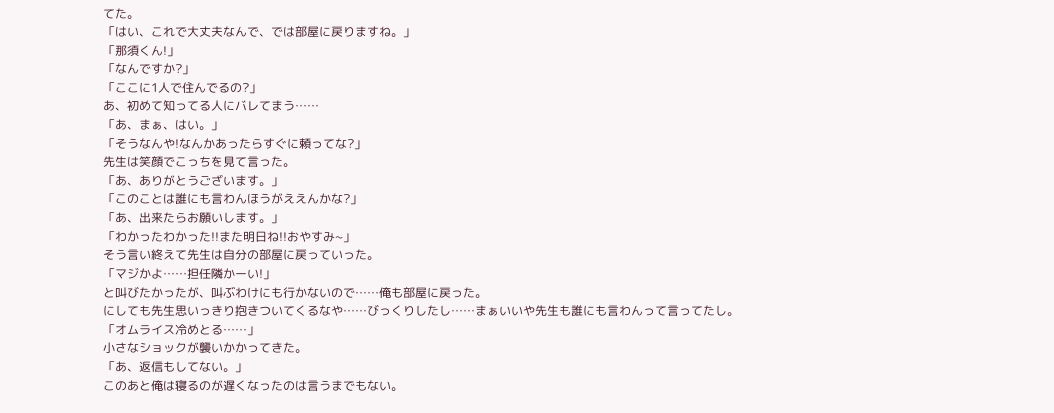てた。
「はい、これで大丈夫なんで、では部屋に戻りますね。」
「那須くん!」
「なんですか?」
「ここに1人で住んでるの?」
あ、初めて知ってる人にバレてまう……
「あ、まぁ、はい。」
「そうなんや!なんかあったらすぐに頼ってな?」
先生は笑顔でこっちを見て言った。
「あ、ありがとうございます。」
「このことは誰にも言わんほうがええんかな?」
「あ、出来たらお願いします。」
「わかったわかった!!また明日ね!!おやすみ~」
そう言い終えて先生は自分の部屋に戻っていった。
「マジかよ……担任隣かーい!」
と叫びたかったが、叫ぶわけにも行かないので……俺も部屋に戻った。
にしても先生思いっきり抱きついてくるなや……びっくりしたし……まぁいいや先生も誰にも言わんって言ってたし。
「オムライス冷めとる……」
小さなショックが襲いかかってきた。
「あ、返信もしてない。」
このあと俺は寝るのが遅くなったのは言うまでもない。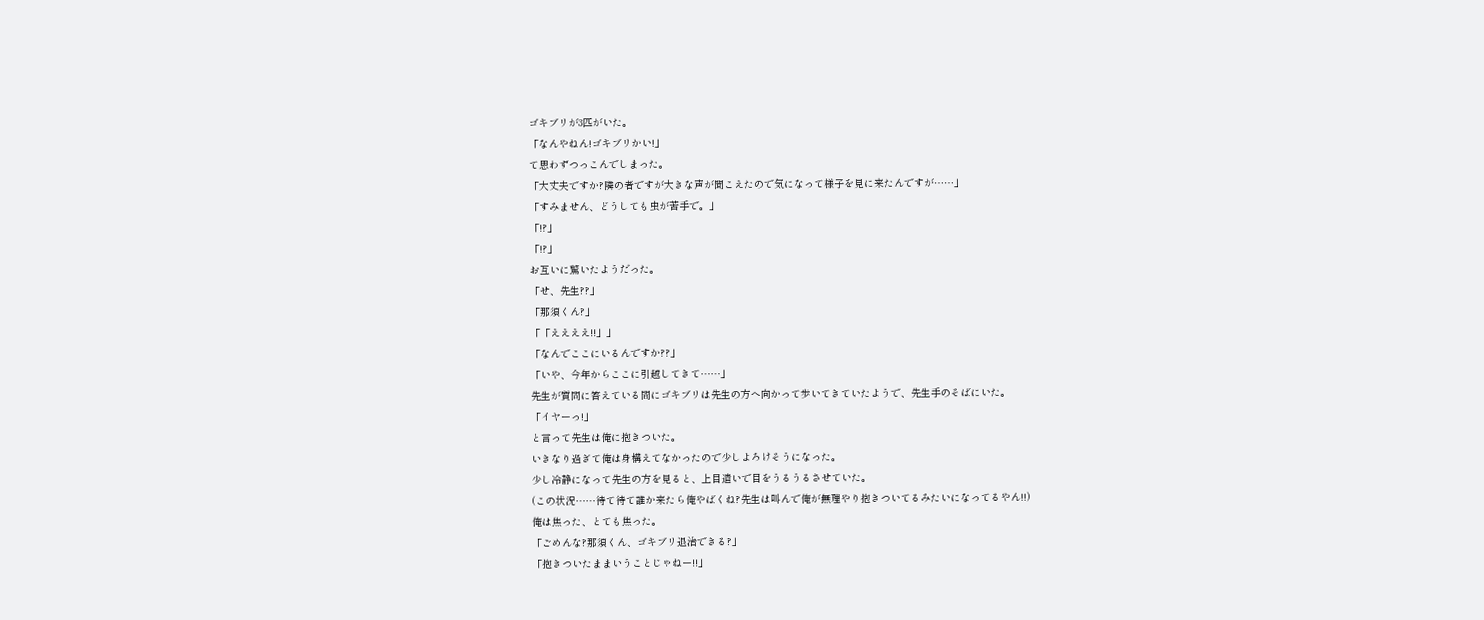ゴキブリが3匹がいた。
「なんやねん!ゴキブリかい!」
て思わずつっこんでしまった。
「大丈夫ですか?隣の者ですが大きな声が聞こえたので気になって様子を見に来たんですが……」
「すみません、どうしても虫が苦手で。」
「!?」
「!?」
お互いに驚いたようだった。
「せ、先生??」
「那須くん?」
「「ええええ!!」」
「なんでここにいるんですか??」
「いや、今年からここに引越してきて……」
先生が質問に答えている間にゴキブリは先生の方へ向かって歩いてきていたようで、先生手のそばにいた。
「イヤーっ!」
と言って先生は俺に抱きついた。
いきなり過ぎて俺は身構えてなかったので少しよろけそうになった。
少し冷静になって先生の方を見ると、上目遣いで目をうるうるさせていた。
(この状況……待て待て誰か来たら俺やばくね?先生は叫んで俺が無理やり抱きついてるみたいになってるやん!!)
俺は焦った、とても焦った。
「ごめんな?那須くん、ゴキブリ退治できる?」
「抱きついたままいうことじゃねー!!」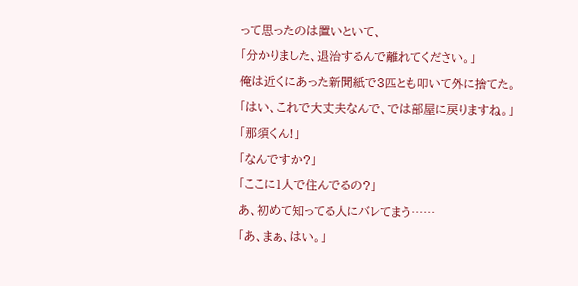って思ったのは置いといて、
「分かりました、退治するんで離れてください。」
俺は近くにあった新聞紙で3匹とも叩いて外に捨てた。
「はい、これで大丈夫なんで、では部屋に戻りますね。」
「那須くん!」
「なんですか?」
「ここに1人で住んでるの?」
あ、初めて知ってる人にバレてまう……
「あ、まぁ、はい。」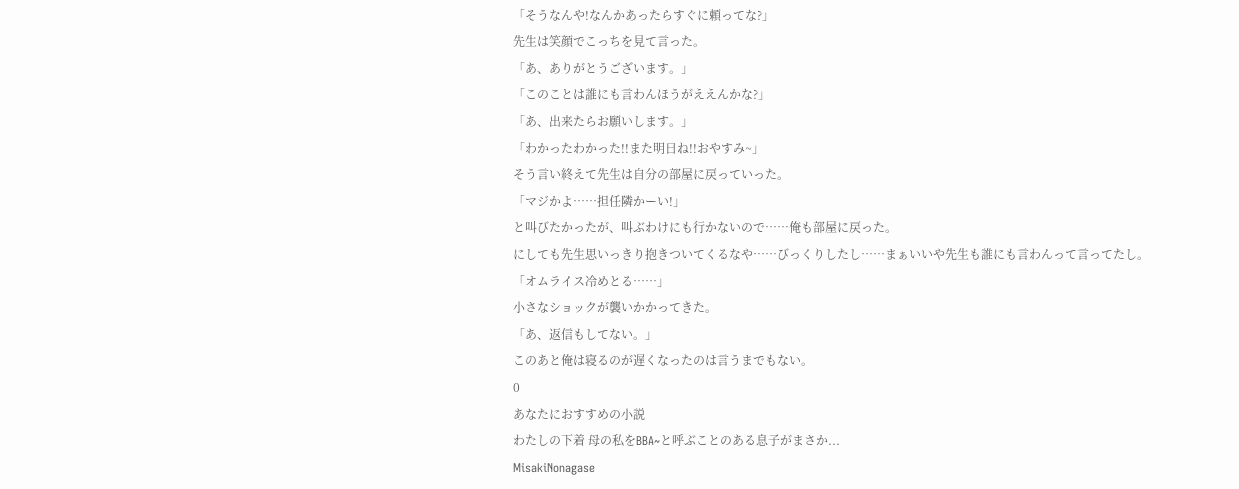「そうなんや!なんかあったらすぐに頼ってな?」
先生は笑顔でこっちを見て言った。
「あ、ありがとうございます。」
「このことは誰にも言わんほうがええんかな?」
「あ、出来たらお願いします。」
「わかったわかった!!また明日ね!!おやすみ~」
そう言い終えて先生は自分の部屋に戻っていった。
「マジかよ……担任隣かーい!」
と叫びたかったが、叫ぶわけにも行かないので……俺も部屋に戻った。
にしても先生思いっきり抱きついてくるなや……びっくりしたし……まぁいいや先生も誰にも言わんって言ってたし。
「オムライス冷めとる……」
小さなショックが襲いかかってきた。
「あ、返信もしてない。」
このあと俺は寝るのが遅くなったのは言うまでもない。
0
あなたにおすすめの小説
わたしの下着 母の私をBBA~と呼ぶことのある息子がまさか...
MisakiNonagase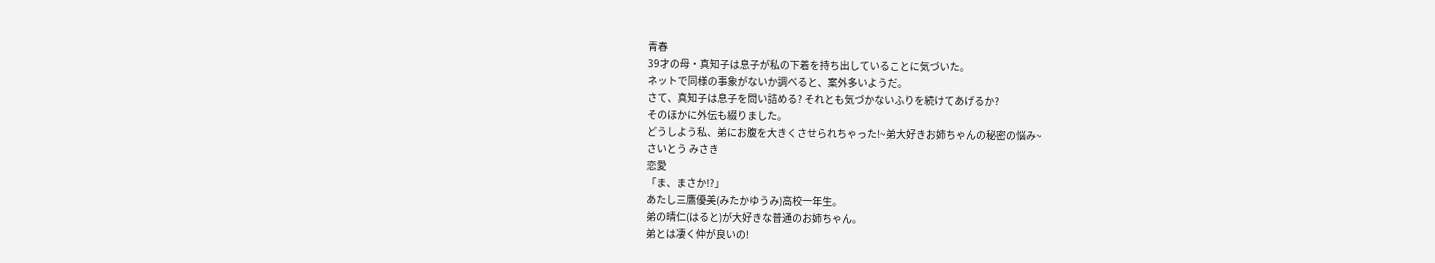青春
39才の母・真知子は息子が私の下着を持ち出していることに気づいた。
ネットで同様の事象がないか調べると、案外多いようだ。
さて、真知子は息子を問い詰める? それとも気づかないふりを続けてあげるか?
そのほかに外伝も綴りました。
どうしよう私、弟にお腹を大きくさせられちゃった!~弟大好きお姉ちゃんの秘密の悩み~
さいとう みさき
恋愛
「ま、まさか!?」
あたし三鷹優美(みたかゆうみ)高校一年生。
弟の晴仁(はると)が大好きな普通のお姉ちゃん。
弟とは凄く仲が良いの!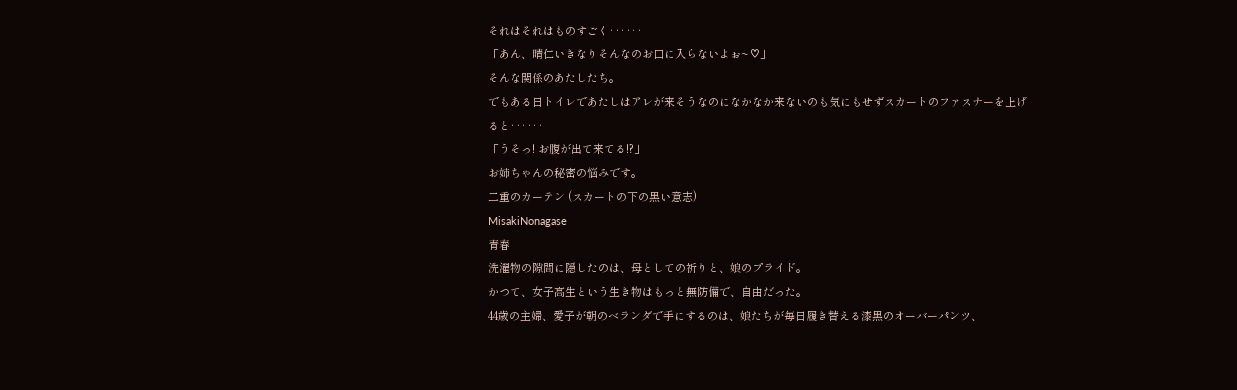それはそれはものすごく‥‥‥
「あん、晴仁いきなりそんなのお口に入らないよぉ~♡」
そんな関係のあたしたち。
でもある日トイレであたしはアレが来そうなのになかなか来ないのも気にもせずスカートのファスナーを上げると‥‥‥
「うそっ! お腹が出て来てる!?」
お姉ちゃんの秘密の悩みです。
二重のカーテン (スカートの下の黒い意志)
MisakiNonagase
青春
洗濯物の隙間に隠したのは、母としての祈りと、娘のプライド。
かつて、女子高生という生き物はもっと無防備で、自由だった。
44歳の主婦、愛子が朝のベランダで手にするのは、娘たちが毎日履き替える漆黒のオーバーパンツ、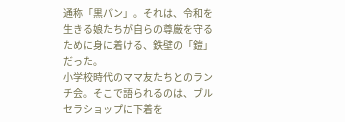通称「黒パン」。それは、令和を生きる娘たちが自らの尊厳を守るために身に着ける、鉄壁の「鎧」だった。
小学校時代のママ友たちとのランチ会。そこで語られるのは、ブルセラショップに下着を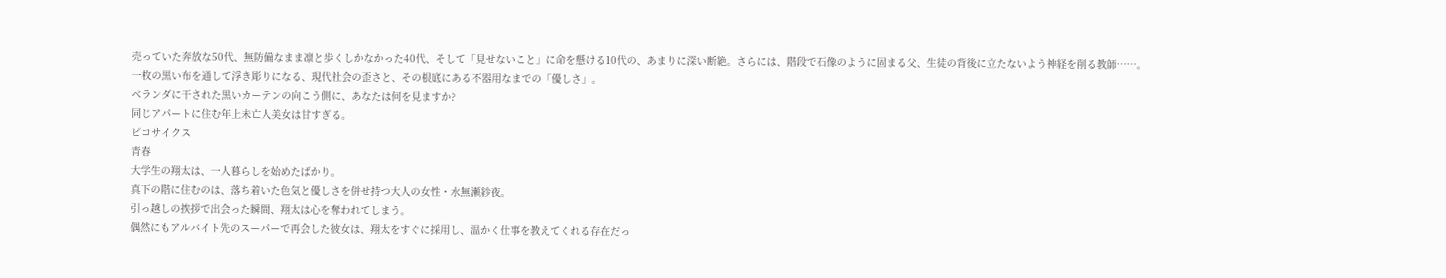売っていた奔放な50代、無防備なまま凛と歩くしかなかった40代、そして「見せないこと」に命を懸ける10代の、あまりに深い断絶。さらには、階段で石像のように固まる父、生徒の背後に立たないよう神経を削る教師……。
一枚の黒い布を通して浮き彫りになる、現代社会の歪さと、その根底にある不器用なまでの「優しさ」。
ベランダに干された黒いカーテンの向こう側に、あなたは何を見ますか?
同じアパートに住む年上未亡人美女は甘すぎる。
ピコサイクス
青春
大学生の翔太は、一人暮らしを始めたばかり。
真下の階に住むのは、落ち着いた色気と優しさを併せ持つ大人の女性・水無瀬紗夜。
引っ越しの挨拶で出会った瞬間、翔太は心を奪われてしまう。
偶然にもアルバイト先のスーパーで再会した彼女は、翔太をすぐに採用し、温かく仕事を教えてくれる存在だっ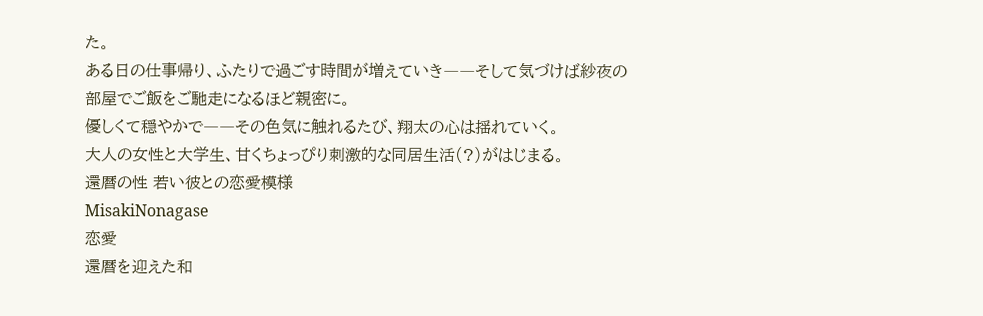た。
ある日の仕事帰り、ふたりで過ごす時間が増えていき――そして気づけば紗夜の部屋でご飯をご馳走になるほど親密に。
優しくて穏やかで――その色気に触れるたび、翔太の心は揺れていく。
大人の女性と大学生、甘くちょっぴり刺激的な同居生活(?)がはじまる。
還暦の性 若い彼との恋愛模様
MisakiNonagase
恋愛
還暦を迎えた和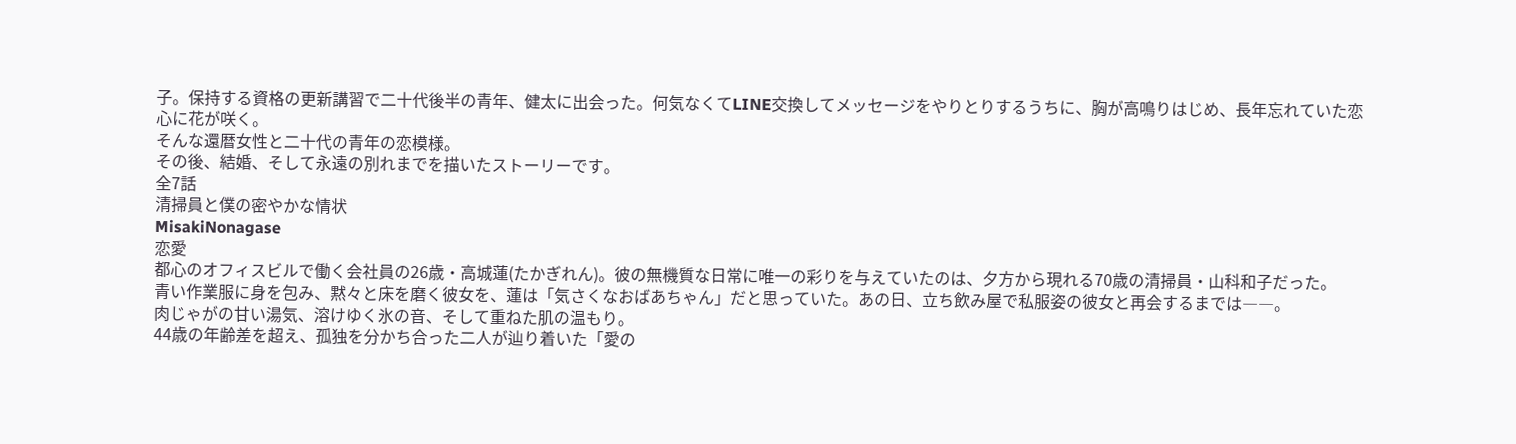子。保持する資格の更新講習で二十代後半の青年、健太に出会った。何気なくてLINE交換してメッセージをやりとりするうちに、胸が高鳴りはじめ、長年忘れていた恋心に花が咲く。
そんな還暦女性と二十代の青年の恋模様。
その後、結婚、そして永遠の別れまでを描いたストーリーです。
全7話
清掃員と僕の密やかな情状
MisakiNonagase
恋愛
都心のオフィスビルで働く会社員の26歳・高城蓮(たかぎれん)。彼の無機質な日常に唯一の彩りを与えていたのは、夕方から現れる70歳の清掃員・山科和子だった。
青い作業服に身を包み、黙々と床を磨く彼女を、蓮は「気さくなおばあちゃん」だと思っていた。あの日、立ち飲み屋で私服姿の彼女と再会するまでは――。
肉じゃがの甘い湯気、溶けゆく氷の音、そして重ねた肌の温もり。
44歳の年齢差を超え、孤独を分かち合った二人が辿り着いた「愛の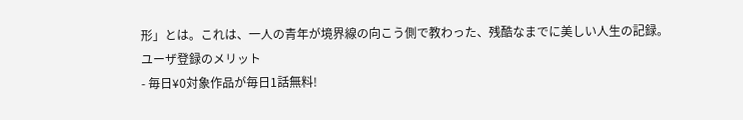形」とは。これは、一人の青年が境界線の向こう側で教わった、残酷なまでに美しい人生の記録。
ユーザ登録のメリット
- 毎日¥0対象作品が毎日1話無料!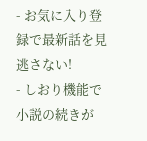- お気に入り登録で最新話を見逃さない!
- しおり機能で小説の続きが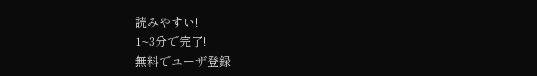読みやすい!
1~3分で完了!
無料でユーザ登録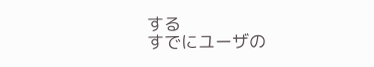する
すでにユーザの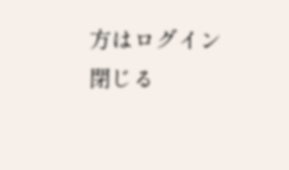方はログイン
閉じる